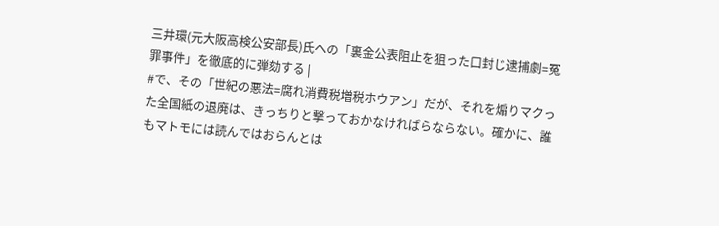三井環(元大阪高検公安部長)氏への「裏金公表阻止を狙った口封じ逮捕劇=冤罪事件」を徹底的に弾劾する |
#で、その「世紀の悪法=腐れ消費税増税ホウアン」だが、それを煽りマクった全国紙の退廃は、きっちりと撃っておかなければらならない。確かに、誰もマトモには読んではおらんとは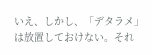いえ、しかし、「デタラメ」は放置しておけない。それ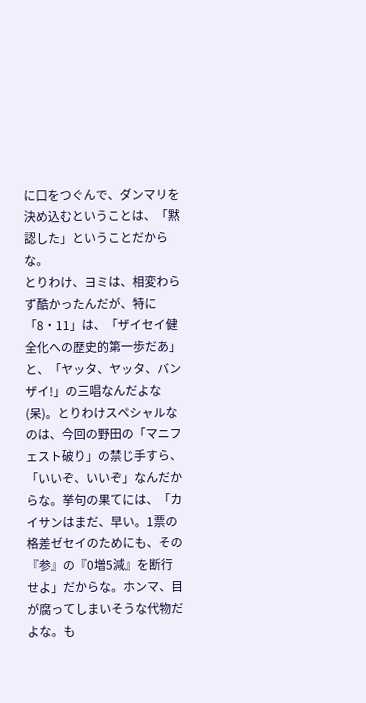に口をつぐんで、ダンマリを決め込むということは、「黙認した」ということだからな。
とりわけ、ヨミは、相変わらず酷かったんだが、特に「8・11」は、「ザイセイ健全化への歴史的第一歩だあ」と、「ヤッタ、ヤッタ、バンザイ!」の三唱なんだよな(呆)。とりわけスペシャルなのは、今回の野田の「マニフェスト破り」の禁じ手すら、「いいぞ、いいぞ」なんだからな。挙句の果てには、「カイサンはまだ、早い。1票の格差ゼセイのためにも、その『参』の『0増5減』を断行せよ」だからな。ホンマ、目が腐ってしまいそうな代物だよな。も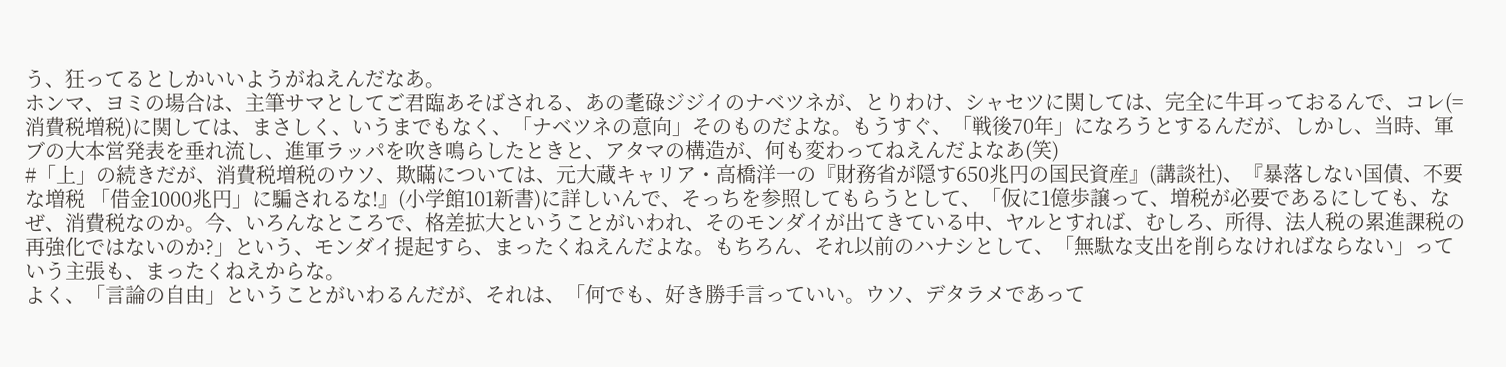う、狂ってるとしかいいようがねえんだなあ。
ホンマ、ヨミの場合は、主筆サマとしてご君臨あそばされる、あの耄碌ジジイのナベツネが、とりわけ、シャセツに関しては、完全に牛耳っておるんで、コレ(=消費税増税)に関しては、まさしく、いうまでもなく、「ナベツネの意向」そのものだよな。もうすぐ、「戦後70年」になろうとするんだが、しかし、当時、軍ブの大本営発表を垂れ流し、進軍ラッパを吹き鳴らしたときと、アタマの構造が、何も変わってねえんだよなあ(笑)
#「上」の続きだが、消費税増税のウソ、欺瞞については、元大蔵キャリア・高橋洋一の『財務省が隠す650兆円の国民資産』(講談社)、『暴落しない国債、不要な増税 「借金1000兆円」に騙されるな!』(小学館101新書)に詳しいんで、そっちを参照してもらうとして、「仮に1億歩譲って、増税が必要であるにしても、なぜ、消費税なのか。今、いろんなところで、格差拡大ということがいわれ、そのモンダイが出てきている中、ヤルとすれば、むしろ、所得、法人税の累進課税の再強化ではないのか?」という、モンダイ提起すら、まったくねえんだよな。もちろん、それ以前のハナシとして、「無駄な支出を削らなければならない」っていう主張も、まったくねえからな。
よく、「言論の自由」ということがいわるんだが、それは、「何でも、好き勝手言っていい。ウソ、デタラメであって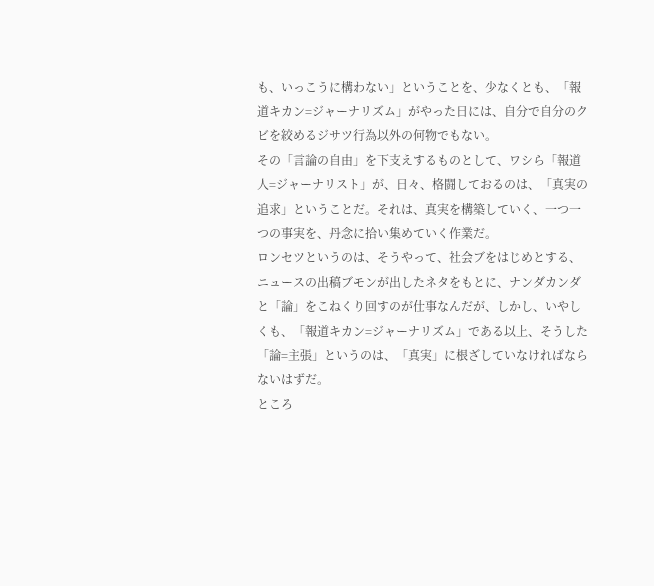も、いっこうに構わない」ということを、少なくとも、「報道キカン=ジャーナリズム」がやった日には、自分で自分のクビを絞めるジサツ行為以外の何物でもない。
その「言論の自由」を下支えするものとして、ワシら「報道人=ジャーナリスト」が、日々、格闘しておるのは、「真実の追求」ということだ。それは、真実を構築していく、一つ一つの事実を、丹念に拾い集めていく作業だ。
ロンセツというのは、そうやって、社会ブをはじめとする、ニュースの出稿ブモンが出したネタをもとに、ナンダカンダと「論」をこねくり回すのが仕事なんだが、しかし、いやしくも、「報道キカン=ジャーナリズム」である以上、そうした「論=主張」というのは、「真実」に根ざしていなければならないはずだ。
ところ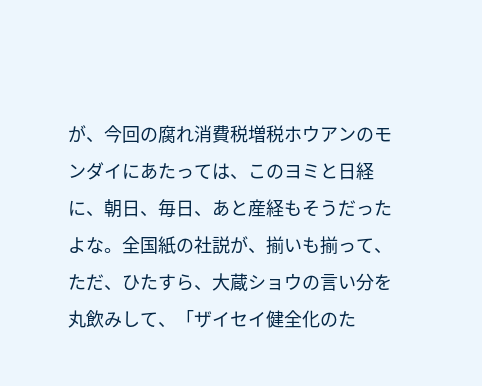が、今回の腐れ消費税増税ホウアンのモンダイにあたっては、このヨミと日経に、朝日、毎日、あと産経もそうだったよな。全国紙の社説が、揃いも揃って、ただ、ひたすら、大蔵ショウの言い分を丸飲みして、「ザイセイ健全化のた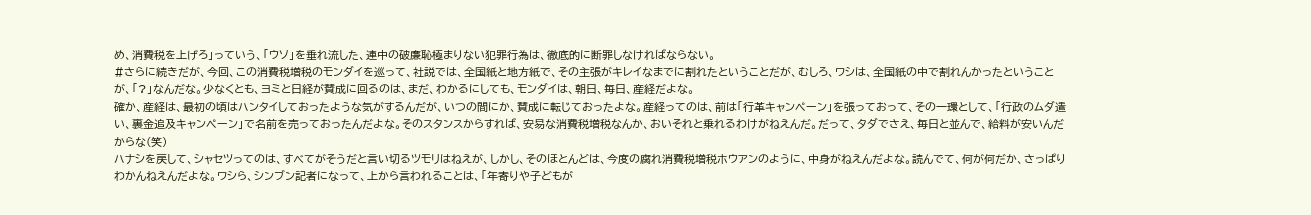め、消費税を上げろ」っていう、「ウソ」を垂れ流した、連中の破廉恥極まりない犯罪行為は、徹底的に断罪しなければならない。
#さらに続きだが、今回、この消費税増税のモンダイを巡って、社説では、全国紙と地方紙で、その主張がキレイなまでに割れたということだが、むしろ、ワシは、全国紙の中で割れんかったということが、「?」なんだな。少なくとも、ヨミと日経が賛成に回るのは、まだ、わかるにしても、モンダイは、朝日、毎日、産経だよな。
確か、産経は、最初の頃はハンタイしておったような気がするんだが、いつの間にか、賛成に転じておったよな。産経ってのは、前は「行革キャンペーン」を張っておって、その一環として、「行政のムダ遣い、裏金追及キャンペーン」で名前を売っておったんだよな。そのスタンスからすれば、安易な消費税増税なんか、おいそれと乗れるわけがねえんだ。だって、タダでさえ、毎日と並んで、給料が安いんだからな(笑)
ハナシを戻して、シャセツってのは、すべてがそうだと言い切るツモリはねえが、しかし、そのほとんどは、今度の腐れ消費税増税ホウアンのように、中身がねえんだよな。読んでて、何が何だか、さっぱりわかんねえんだよな。ワシら、シンブン記者になって、上から言われることは、「年寄りや子どもが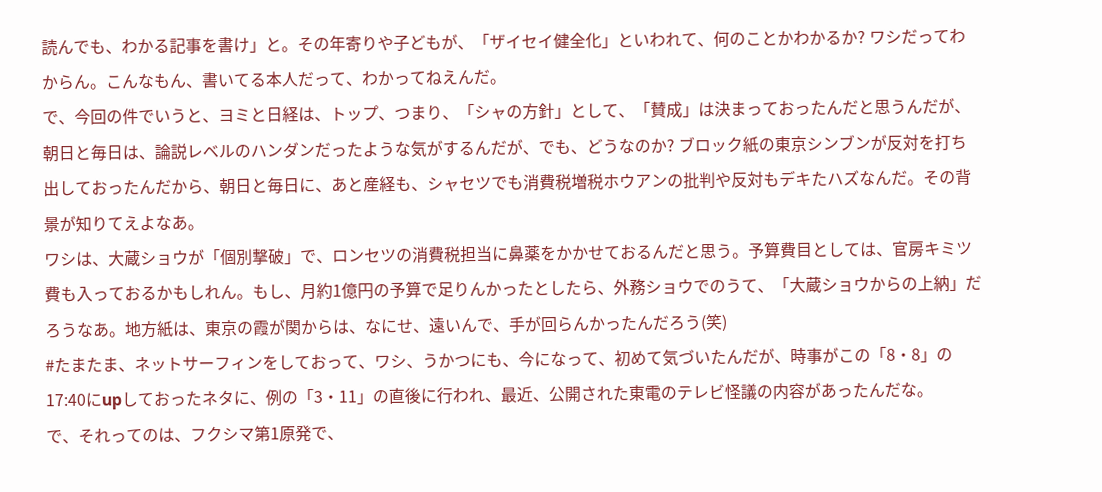読んでも、わかる記事を書け」と。その年寄りや子どもが、「ザイセイ健全化」といわれて、何のことかわかるか? ワシだってわからん。こんなもん、書いてる本人だって、わかってねえんだ。
で、今回の件でいうと、ヨミと日経は、トップ、つまり、「シャの方針」として、「賛成」は決まっておったんだと思うんだが、朝日と毎日は、論説レベルのハンダンだったような気がするんだが、でも、どうなのか? ブロック紙の東京シンブンが反対を打ち出しておったんだから、朝日と毎日に、あと産経も、シャセツでも消費税増税ホウアンの批判や反対もデキたハズなんだ。その背景が知りてえよなあ。
ワシは、大蔵ショウが「個別撃破」で、ロンセツの消費税担当に鼻薬をかかせておるんだと思う。予算費目としては、官房キミツ費も入っておるかもしれん。もし、月約1億円の予算で足りんかったとしたら、外務ショウでのうて、「大蔵ショウからの上納」だろうなあ。地方紙は、東京の霞が関からは、なにせ、遠いんで、手が回らんかったんだろう(笑)
#たまたま、ネットサーフィンをしておって、ワシ、うかつにも、今になって、初めて気づいたんだが、時事がこの「8・8」の17:40にupしておったネタに、例の「3・11」の直後に行われ、最近、公開された東電のテレビ怪議の内容があったんだな。
で、それってのは、フクシマ第1原発で、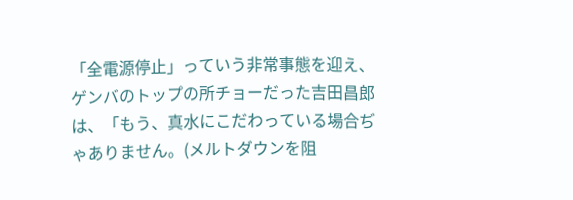「全電源停止」っていう非常事態を迎え、ゲンバのトップの所チョーだった吉田昌郎は、「もう、真水にこだわっている場合ぢゃありません。(メルトダウンを阻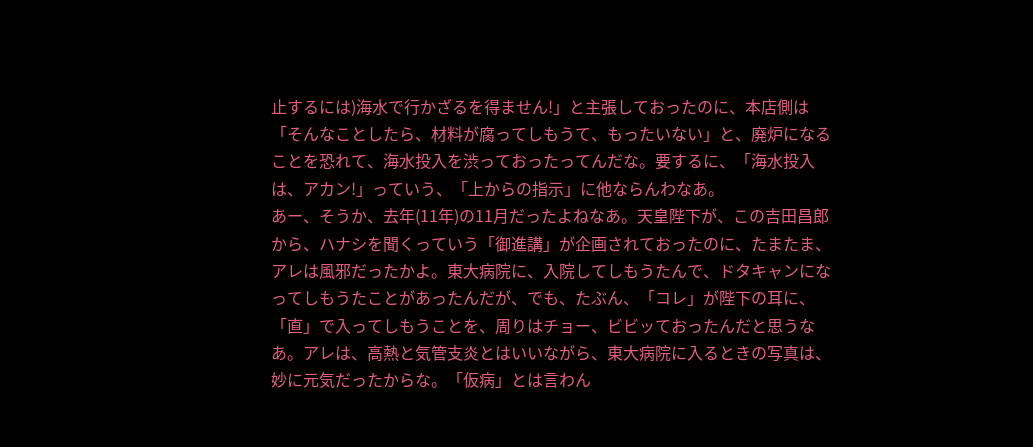止するには)海水で行かざるを得ません!」と主張しておったのに、本店側は「そんなことしたら、材料が腐ってしもうて、もったいない」と、廃炉になることを恐れて、海水投入を渋っておったってんだな。要するに、「海水投入は、アカン!」っていう、「上からの指示」に他ならんわなあ。
あー、そうか、去年(11年)の11月だったよねなあ。天皇陛下が、この吉田昌郎から、ハナシを聞くっていう「御進講」が企画されておったのに、たまたま、アレは風邪だったかよ。東大病院に、入院してしもうたんで、ドタキャンになってしもうたことがあったんだが、でも、たぶん、「コレ」が陛下の耳に、「直」で入ってしもうことを、周りはチョー、ビビッておったんだと思うなあ。アレは、高熱と気管支炎とはいいながら、東大病院に入るときの写真は、妙に元気だったからな。「仮病」とは言わん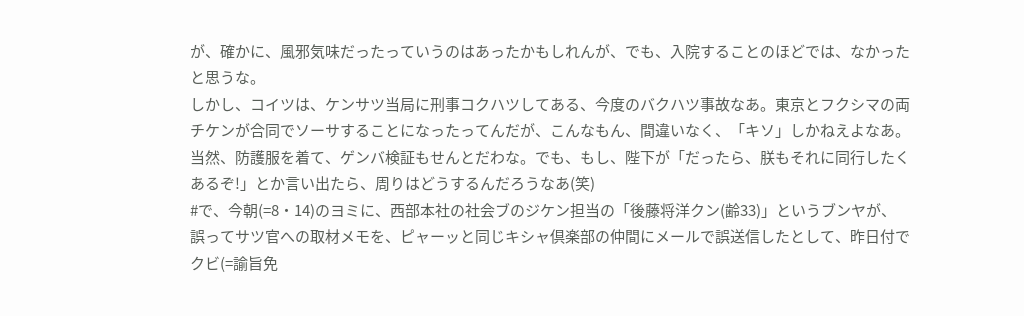が、確かに、風邪気味だったっていうのはあったかもしれんが、でも、入院することのほどでは、なかったと思うな。
しかし、コイツは、ケンサツ当局に刑事コクハツしてある、今度のバクハツ事故なあ。東京とフクシマの両チケンが合同でソーサすることになったってんだが、こんなもん、間違いなく、「キソ」しかねえよなあ。当然、防護服を着て、ゲンバ検証もせんとだわな。でも、もし、陛下が「だったら、朕もそれに同行したくあるぞ!」とか言い出たら、周りはどうするんだろうなあ(笑)
#で、今朝(=8・14)のヨミに、西部本社の社会ブのジケン担当の「後藤将洋クン(齢33)」というブンヤが、誤ってサツ官への取材メモを、ピャーッと同じキシャ倶楽部の仲間にメールで誤送信したとして、昨日付でクビ(=諭旨免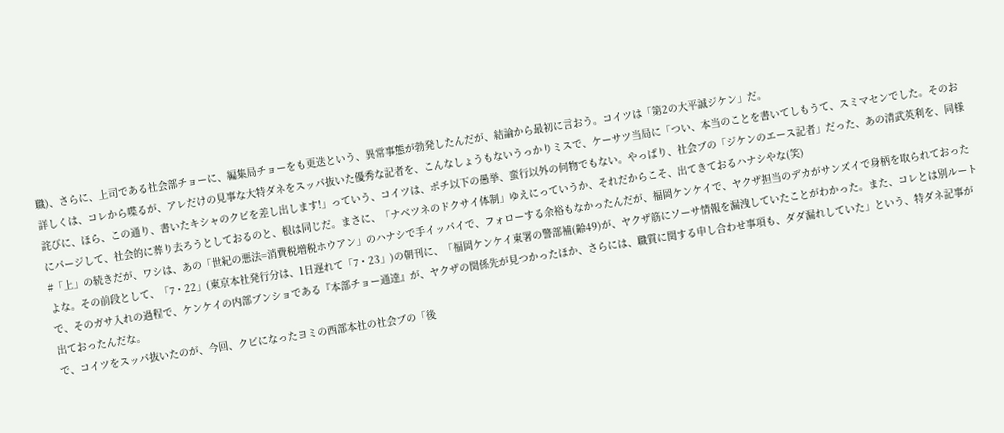職)、さらに、上司である社会部チョーに、編集局チョーをも更迭という、異常事態が勃発したんだが、結論から最初に言おう。コイツは「第2の大平誠ジケン」だ。
詳しくは、コレから喋るが、アレだけの見事な大特ダネをスッパ抜いた優秀な記者を、こんなしょうもないうっかりミスで、ケーサツ当局に「つい、本当のことを書いてしもうて、スミマセンでした。そのお詫びに、ほら、この通り、書いたキシャのクビを差し出します!」っていう、コイツは、ポチ以下の愚挙、蛮行以外の何物でもない。やっぱり、社会ブの「ジケンのエース記者」だった、あの清武英利を、同様にパージして、社会的に葬り去ろうとしておるのと、根は同じだ。まさに、「ナベツネのドクサイ体制」ゆえにっていうか、それだからこそ、出てきておるハナシやな(笑)
#「上」の続きだが、ワシは、あの「世紀の悪法=消費税増税ホウアン」のハナシで手イッパイで、フォローする余裕もなかったんだが、福岡ケンケイで、ヤクザ担当のデカがサンズイで身柄を取られておったよな。その前段として、「7・22」(東京本社発行分は、1日遅れて「7・23」)の朝刊に、「福岡ケンケイ東署の警部補(齢49)が、ヤクザ筋にソーサ情報を漏洩していたことがわかった。また、コレとは別ルートで、そのガサ入れの過程で、ケンケイの内部ブンショである『本部チョー通達』が、ヤクザの関係先が見つかったほか、さらには、職質に関する申し合わせ事項も、ダダ漏れしていた」という、特ダネ記事が出ておったんだな。
で、コイツをスッパ抜いたのが、今回、クビになったヨミの西部本社の社会ブの「後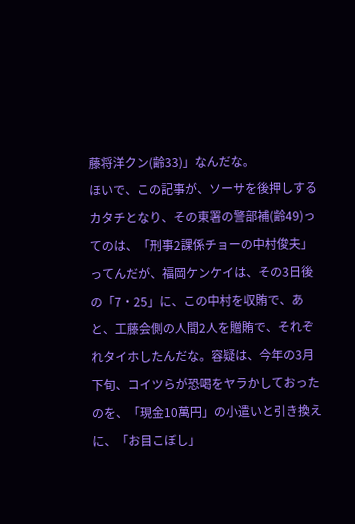藤将洋クン(齢33)」なんだな。
ほいで、この記事が、ソーサを後押しするカタチとなり、その東署の警部補(齢49)ってのは、「刑事2課係チョーの中村俊夫」ってんだが、福岡ケンケイは、その3日後の「7・25」に、この中村を収賄で、あと、工藤会側の人間2人を贈賄で、それぞれタイホしたんだな。容疑は、今年の3月下旬、コイツらが恐喝をヤラかしておったのを、「現金10萬円」の小遣いと引き換えに、「お目こぼし」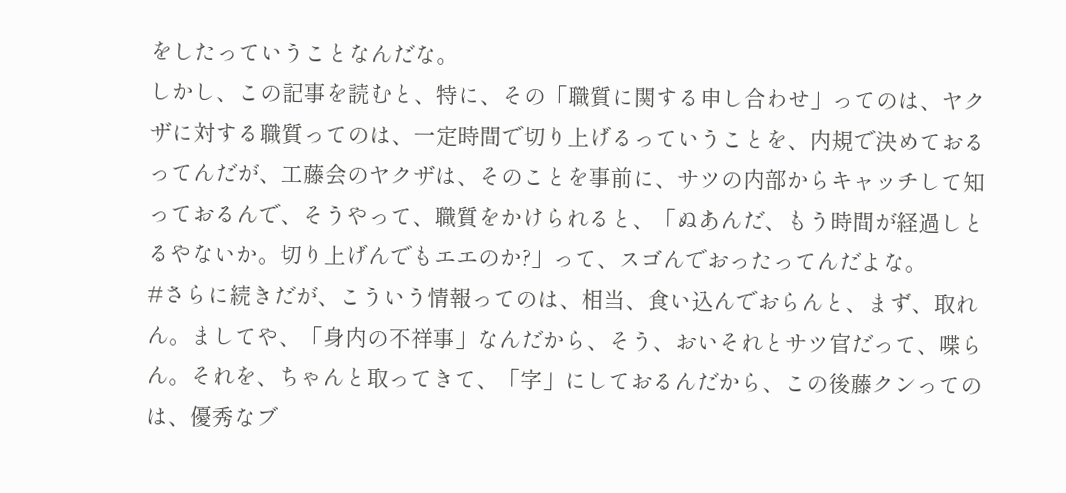をしたっていうことなんだな。
しかし、この記事を読むと、特に、その「職質に関する申し合わせ」ってのは、ヤクザに対する職質ってのは、一定時間で切り上げるっていうことを、内規で決めておるってんだが、工藤会のヤクザは、そのことを事前に、サツの内部からキャッチして知っておるんで、そうやって、職質をかけられると、「ぬあんだ、もう時間が経過しとるやないか。切り上げんでもエエのか?」って、スゴんでおったってんだよな。
#さらに続きだが、こういう情報ってのは、相当、食い込んでおらんと、まず、取れん。ましてや、「身内の不祥事」なんだから、そう、おいそれとサツ官だって、喋らん。それを、ちゃんと取ってきて、「字」にしておるんだから、この後藤クンってのは、優秀なブ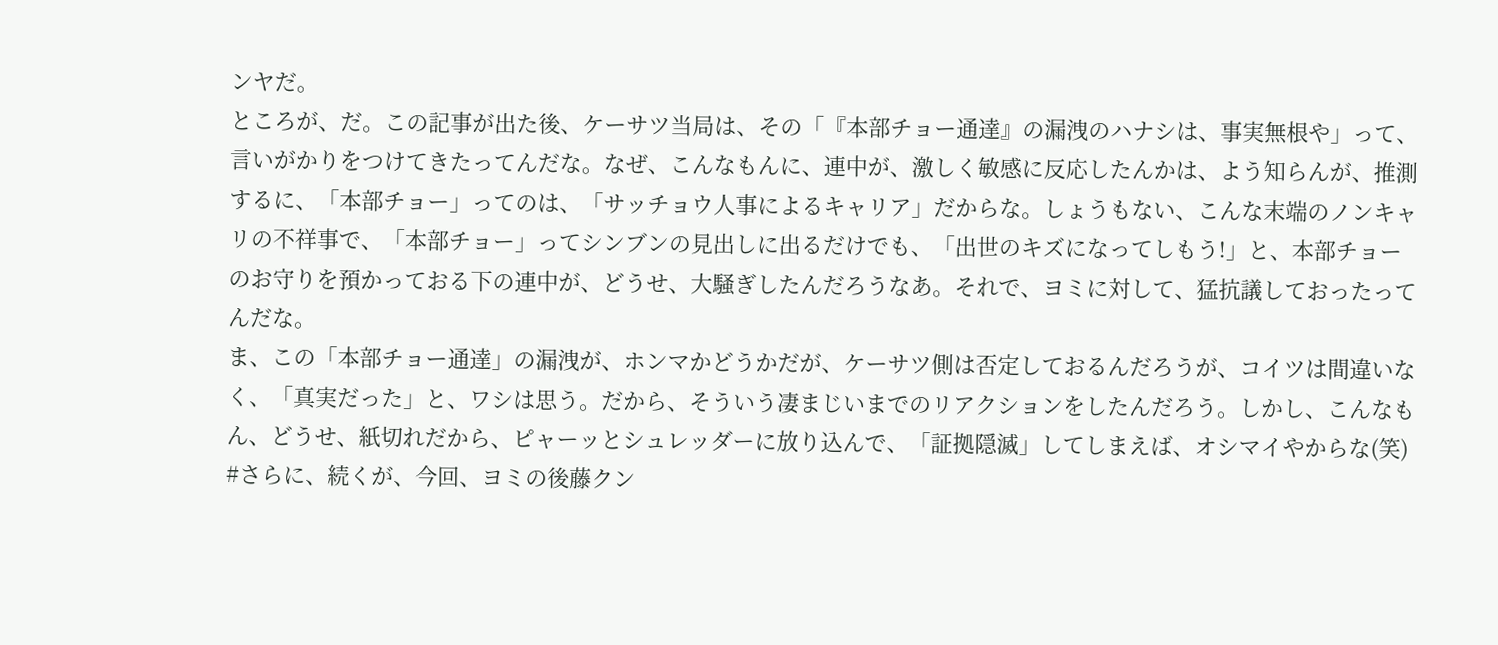ンヤだ。
ところが、だ。この記事が出た後、ケーサツ当局は、その「『本部チョー通達』の漏洩のハナシは、事実無根や」って、言いがかりをつけてきたってんだな。なぜ、こんなもんに、連中が、激しく敏感に反応したんかは、よう知らんが、推測するに、「本部チョー」ってのは、「サッチョウ人事によるキャリア」だからな。しょうもない、こんな末端のノンキャリの不祥事で、「本部チョー」ってシンブンの見出しに出るだけでも、「出世のキズになってしもう!」と、本部チョーのお守りを預かっておる下の連中が、どうせ、大騒ぎしたんだろうなあ。それで、ヨミに対して、猛抗議しておったってんだな。
ま、この「本部チョー通達」の漏洩が、ホンマかどうかだが、ケーサツ側は否定しておるんだろうが、コイツは間違いなく、「真実だった」と、ワシは思う。だから、そういう凄まじいまでのリアクションをしたんだろう。しかし、こんなもん、どうせ、紙切れだから、ピャーッとシュレッダーに放り込んで、「証拠隠滅」してしまえば、オシマイやからな(笑)
#さらに、続くが、今回、ヨミの後藤クン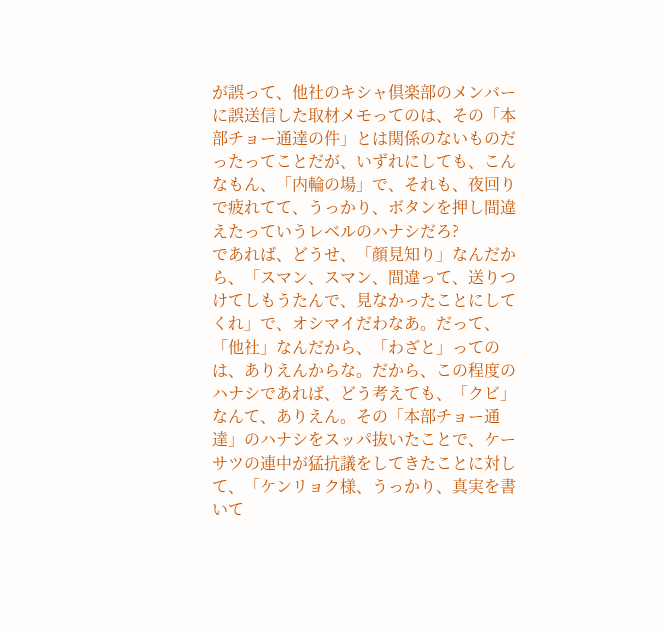が誤って、他社のキシャ倶楽部のメンバーに誤送信した取材メモってのは、その「本部チョー通達の件」とは関係のないものだったってことだが、いずれにしても、こんなもん、「内輪の場」で、それも、夜回りで疲れてて、うっかり、ボタンを押し間違えたっていうレベルのハナシだろ?
であれば、どうせ、「顔見知り」なんだから、「スマン、スマン、間違って、送りつけてしもうたんで、見なかったことにしてくれ」で、オシマイだわなあ。だって、「他社」なんだから、「わざと」ってのは、ありえんからな。だから、この程度のハナシであれば、どう考えても、「クビ」なんて、ありえん。その「本部チョー通達」のハナシをスッパ抜いたことで、ケーサツの連中が猛抗議をしてきたことに対して、「ケンリョク様、うっかり、真実を書いて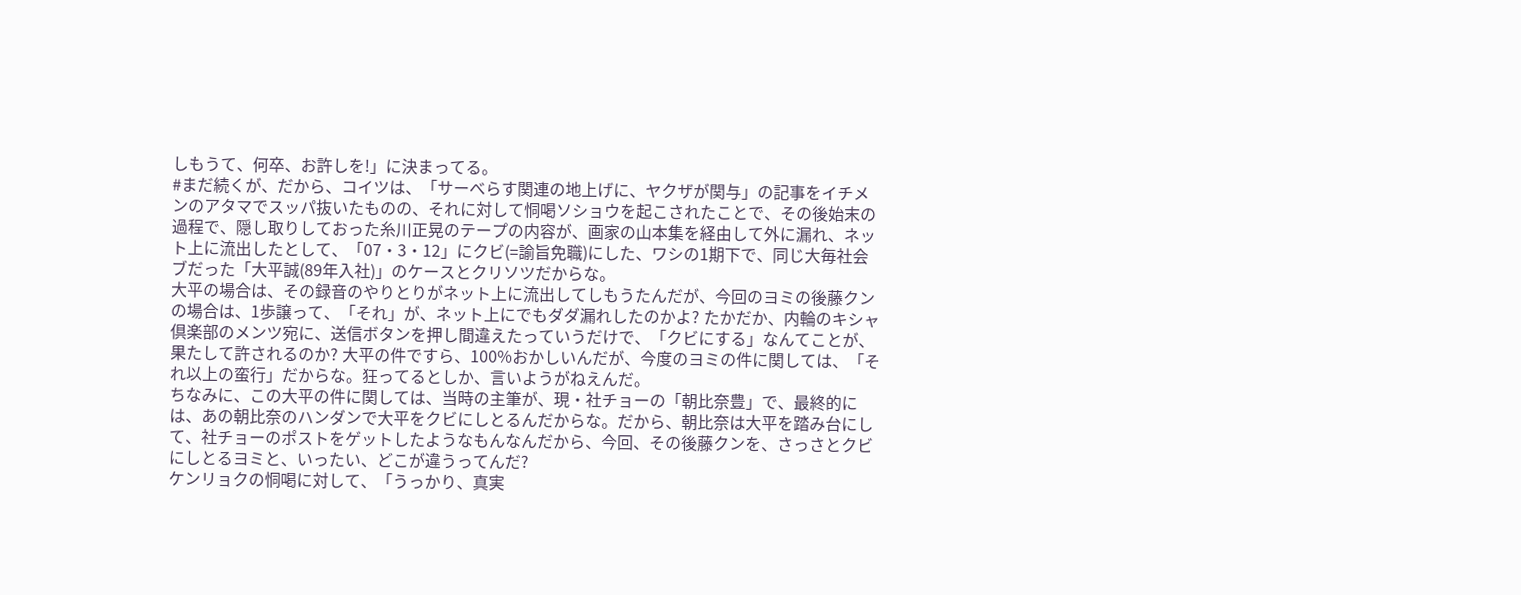しもうて、何卒、お許しを!」に決まってる。
#まだ続くが、だから、コイツは、「サーべらす関連の地上げに、ヤクザが関与」の記事をイチメンのアタマでスッパ抜いたものの、それに対して恫喝ソショウを起こされたことで、その後始末の過程で、隠し取りしておった糸川正晃のテープの内容が、画家の山本集を経由して外に漏れ、ネット上に流出したとして、「07・3・12」にクビ(=諭旨免職)にした、ワシの1期下で、同じ大毎社会ブだった「大平誠(89年入社)」のケースとクリソツだからな。
大平の場合は、その録音のやりとりがネット上に流出してしもうたんだが、今回のヨミの後藤クンの場合は、1歩譲って、「それ」が、ネット上にでもダダ漏れしたのかよ? たかだか、内輪のキシャ倶楽部のメンツ宛に、送信ボタンを押し間違えたっていうだけで、「クビにする」なんてことが、果たして許されるのか? 大平の件ですら、100%おかしいんだが、今度のヨミの件に関しては、「それ以上の蛮行」だからな。狂ってるとしか、言いようがねえんだ。
ちなみに、この大平の件に関しては、当時の主筆が、現・社チョーの「朝比奈豊」で、最終的には、あの朝比奈のハンダンで大平をクビにしとるんだからな。だから、朝比奈は大平を踏み台にして、社チョーのポストをゲットしたようなもんなんだから、今回、その後藤クンを、さっさとクビにしとるヨミと、いったい、どこが違うってんだ?
ケンリョクの恫喝に対して、「うっかり、真実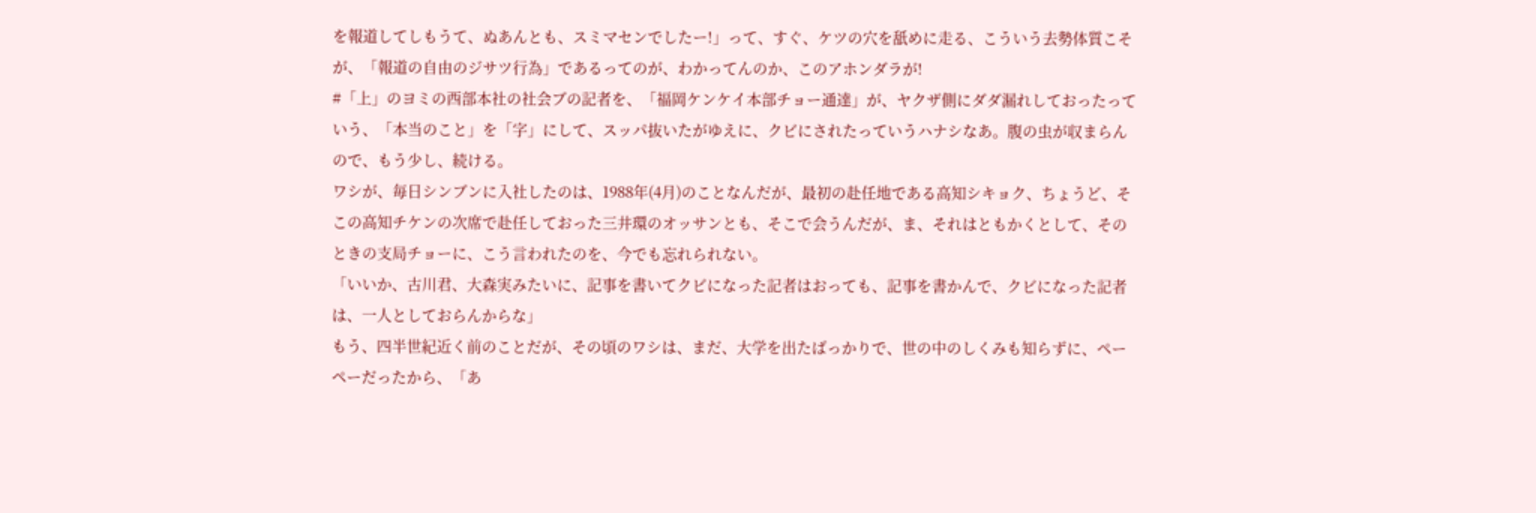を報道してしもうて、ぬあんとも、スミマセンでしたー!」って、すぐ、ケツの穴を舐めに走る、こういう去勢体質こそが、「報道の自由のジサツ行為」であるってのが、わかってんのか、このアホンダラが!
#「上」のヨミの西部本社の社会ブの記者を、「福岡ケンケイ本部チョー通達」が、ヤクザ側にダダ漏れしておったっていう、「本当のこと」を「字」にして、スッパ抜いたがゆえに、クビにされたっていうハナシなあ。腹の虫が収まらんので、もう少し、続ける。
ワシが、毎日シンブンに入社したのは、1988年(4月)のことなんだが、最初の赴任地である高知シキョク、ちょうど、そこの高知チケンの次席で赴任しておった三井環のオッサンとも、そこで会うんだが、ま、それはともかくとして、そのときの支局チョーに、こう言われたのを、今でも忘れられない。
「いいか、古川君、大森実みたいに、記事を書いてクビになった記者はおっても、記事を書かんで、クビになった記者は、一人としておらんからな」
もう、四半世紀近く前のことだが、その頃のワシは、まだ、大学を出たばっかりで、世の中のしくみも知らずに、ペーペーだったから、「あ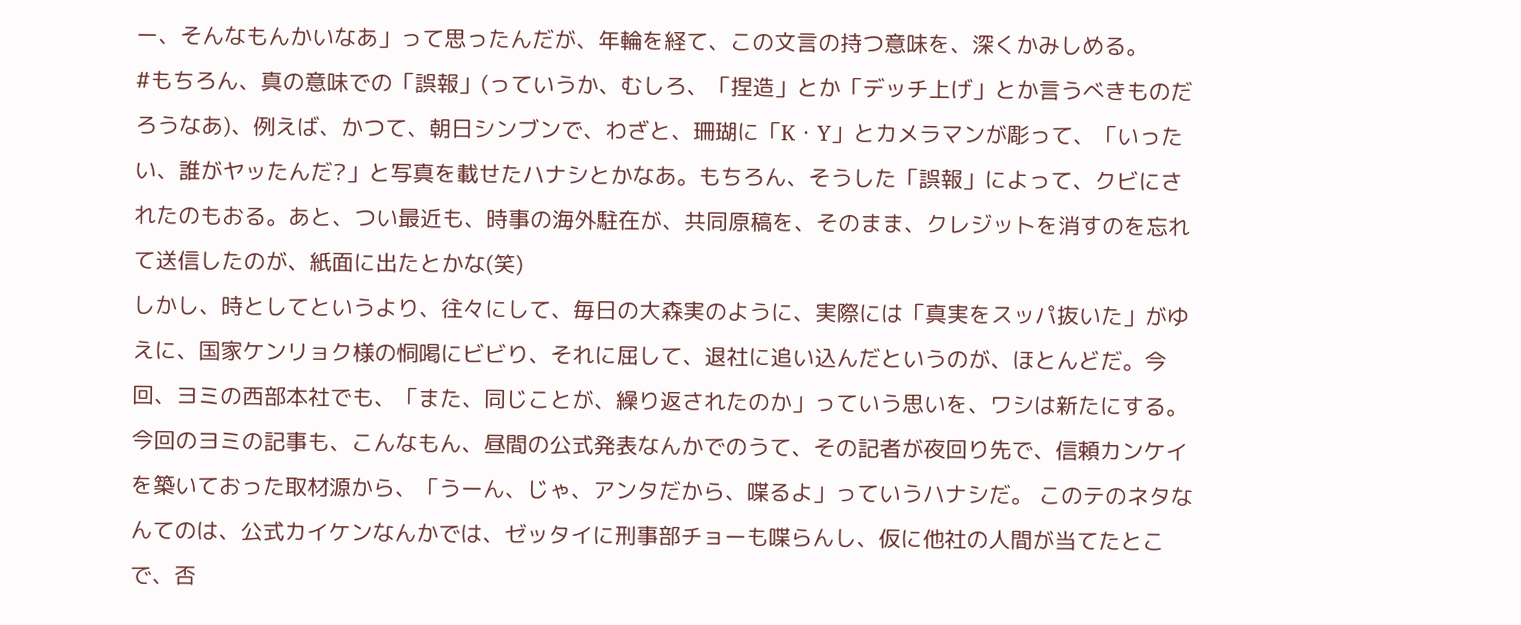ー、そんなもんかいなあ」って思ったんだが、年輪を経て、この文言の持つ意味を、深くかみしめる。
#もちろん、真の意味での「誤報」(っていうか、むしろ、「捏造」とか「デッチ上げ」とか言うべきものだろうなあ)、例えば、かつて、朝日シンブンで、わざと、珊瑚に「K・Y」とカメラマンが彫って、「いったい、誰がヤッたんだ?」と写真を載せたハナシとかなあ。もちろん、そうした「誤報」によって、クビにされたのもおる。あと、つい最近も、時事の海外駐在が、共同原稿を、そのまま、クレジットを消すのを忘れて送信したのが、紙面に出たとかな(笑)
しかし、時としてというより、往々にして、毎日の大森実のように、実際には「真実をスッパ抜いた」がゆえに、国家ケンリョク様の恫喝にビビり、それに屈して、退社に追い込んだというのが、ほとんどだ。今回、ヨミの西部本社でも、「また、同じことが、繰り返されたのか」っていう思いを、ワシは新たにする。
今回のヨミの記事も、こんなもん、昼間の公式発表なんかでのうて、その記者が夜回り先で、信頼カンケイを築いておった取材源から、「うーん、じゃ、アンタだから、喋るよ」っていうハナシだ。 このテのネタなんてのは、公式カイケンなんかでは、ゼッタイに刑事部チョーも喋らんし、仮に他社の人間が当てたとこで、否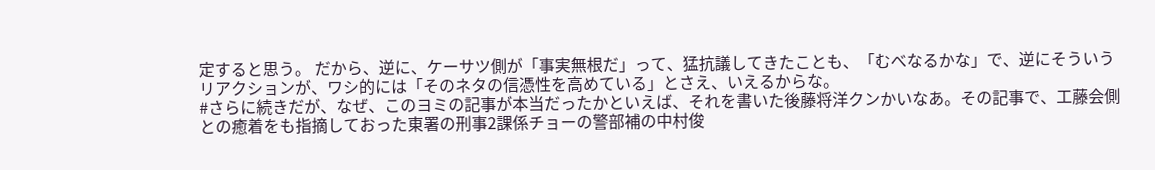定すると思う。 だから、逆に、ケーサツ側が「事実無根だ」って、猛抗議してきたことも、「むべなるかな」で、逆にそういうリアクションが、ワシ的には「そのネタの信憑性を高めている」とさえ、いえるからな。
#さらに続きだが、なぜ、このヨミの記事が本当だったかといえば、それを書いた後藤将洋クンかいなあ。その記事で、工藤会側との癒着をも指摘しておった東署の刑事2課係チョーの警部補の中村俊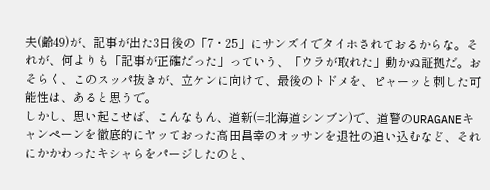夫(齢49)が、記事が出た3日後の「7・25」にサンズイでタイホされておるからな。それが、何よりも「記事が正確だった」っていう、「ウラが取れた」動かぬ証拠だ。おそらく、このスッパ抜きが、立ケンに向けて、最後のトドメを、ピャーッと刺した可能性は、あると思うで。
しかし、思い起こせば、こんなもん、道新(=北海道シンブン)で、道警のURAGANEキャンペーンを徹底的にヤッておった高田昌幸のオッサンを退社の追い込むなど、それにかかわったキシャらをパージしたのと、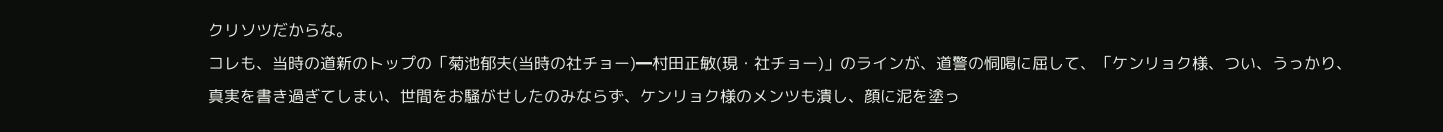クリソツだからな。
コレも、当時の道新のトップの「菊池郁夫(当時の社チョー)━村田正敏(現・社チョー)」のラインが、道警の恫喝に屈して、「ケンリョク様、つい、うっかり、真実を書き過ぎてしまい、世間をお騒がせしたのみならず、ケンリョク様のメンツも潰し、顔に泥を塗っ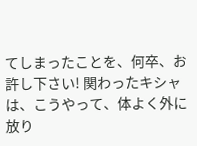てしまったことを、何卒、お許し下さい! 関わったキシャは、こうやって、体よく外に放り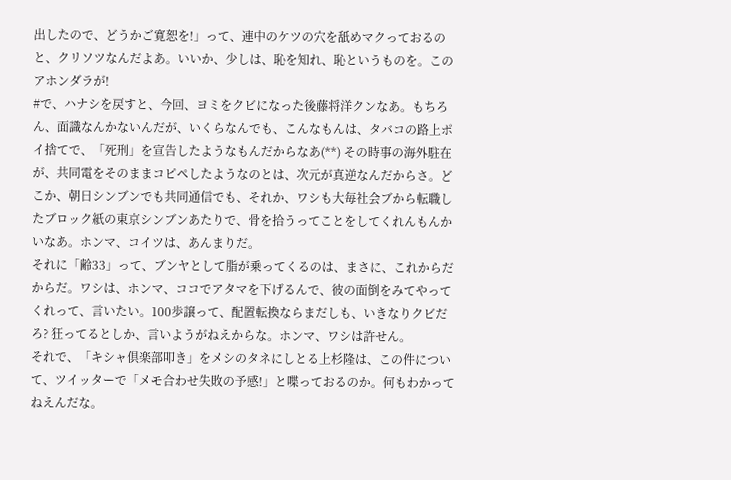出したので、どうかご寛恕を!」って、連中のケツの穴を舐めマクっておるのと、クリソツなんだよあ。いいか、少しは、恥を知れ、恥というものを。このアホンダラが!
#で、ハナシを戻すと、今回、ヨミをクビになった後藤将洋クンなあ。もちろん、面識なんかないんだが、いくらなんでも、こんなもんは、タバコの路上ポイ捨てで、「死刑」を宣告したようなもんだからなあ(**) その時事の海外駐在が、共同電をそのままコピペしたようなのとは、次元が真逆なんだからさ。どこか、朝日シンブンでも共同通信でも、それか、ワシも大毎社会ブから転職したブロック紙の東京シンブンあたりで、骨を拾うってことをしてくれんもんかいなあ。ホンマ、コイツは、あんまりだ。
それに「齢33」って、ブンヤとして脂が乗ってくるのは、まさに、これからだからだ。ワシは、ホンマ、ココでアタマを下げるんで、彼の面倒をみてやってくれって、言いたい。100歩譲って、配置転換ならまだしも、いきなりクビだろ? 狂ってるとしか、言いようがねえからな。ホンマ、ワシは許せん。
それで、「キシャ倶楽部叩き」をメシのタネにしとる上杉隆は、この件について、ツイッターで「メモ合わせ失敗の予感!」と喋っておるのか。何もわかってねえんだな。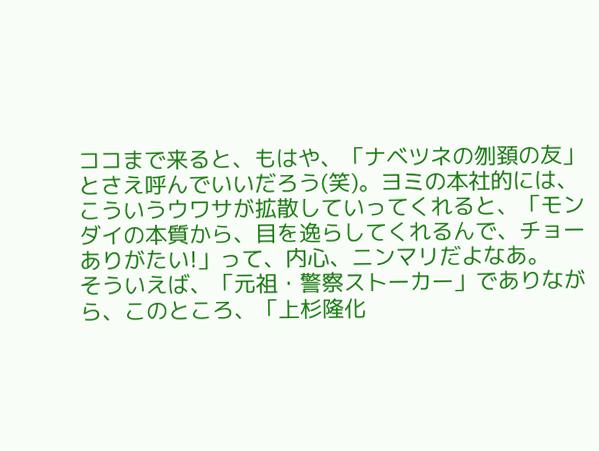ココまで来ると、もはや、「ナベツネの刎頚の友」とさえ呼んでいいだろう(笑)。ヨミの本社的には、こういうウワサが拡散していってくれると、「モンダイの本質から、目を逸らしてくれるんで、チョーありがたい!」って、内心、ニンマリだよなあ。
そういえば、「元祖・警察ストーカー」でありながら、このところ、「上杉隆化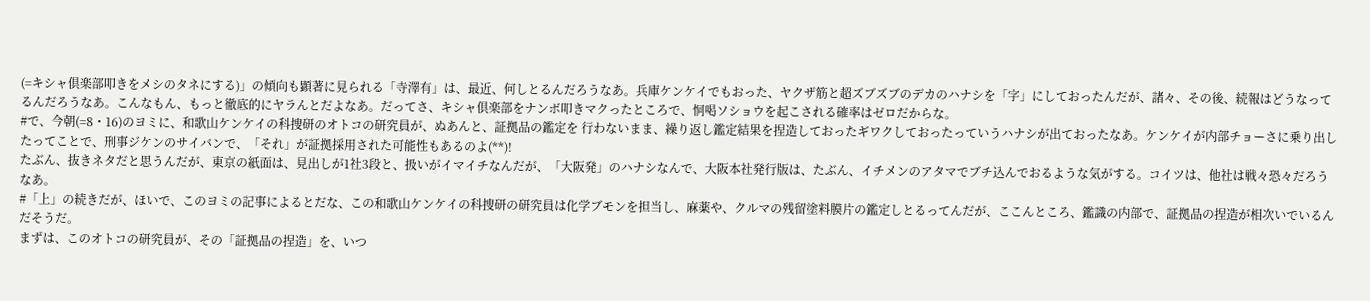(=キシャ倶楽部叩きをメシのタネにする)」の傾向も顕著に見られる「寺澤有」は、最近、何しとるんだろうなあ。兵庫ケンケイでもおった、ヤクザ筋と超ズブズブのデカのハナシを「字」にしておったんだが、諸々、その後、続報はどうなってるんだろうなあ。こんなもん、もっと徹底的にヤラんとだよなあ。だってさ、キシャ倶楽部をナンボ叩きマクったところで、恫喝ソショウを起こされる確率はゼロだからな。
#で、今朝(=8・16)のヨミに、和歌山ケンケイの科捜研のオトコの研究員が、ぬあんと、証拠品の鑑定を 行わないまま、繰り返し鑑定結果を捏造しておったギワクしておったっていうハナシが出ておったなあ。ケンケイが内部チョーさに乗り出したってことで、刑事ジケンのサイバンで、「それ」が証拠採用された可能性もあるのよ(**)!
たぶん、抜きネタだと思うんだが、東京の紙面は、見出しが1社3段と、扱いがイマイチなんだが、「大阪発」のハナシなんで、大阪本社発行版は、たぶん、イチメンのアタマでブチ込んでおるような気がする。コイツは、他社は戦々恐々だろうなあ。
#「上」の続きだが、ほいで、このヨミの記事によるとだな、この和歌山ケンケイの科捜研の研究員は化学ブモンを担当し、麻薬や、クルマの残留塗料膜片の鑑定しとるってんだが、ここんところ、鑑識の内部で、証拠品の捏造が相次いでいるんだそうだ。
まずは、このオトコの研究員が、その「証拠品の捏造」を、いつ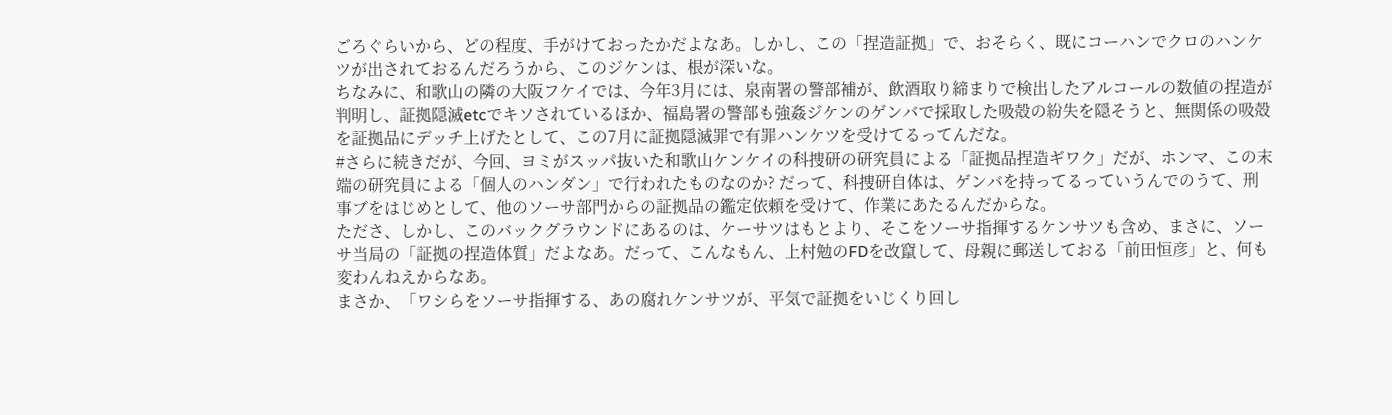ごろぐらいから、どの程度、手がけておったかだよなあ。しかし、この「捏造証拠」で、おそらく、既にコーハンでクロのハンケツが出されておるんだろうから、このジケンは、根が深いな。
ちなみに、和歌山の隣の大阪フケイでは、今年3月には、泉南署の警部補が、飲酒取り締まりで検出したアルコールの数値の捏造が判明し、証拠隠滅etcでキソされているほか、福島署の警部も強姦ジケンのゲンバで採取した吸殻の紛失を隠そうと、無関係の吸殻を証拠品にデッチ上げたとして、この7月に証拠隠滅罪で有罪ハンケツを受けてるってんだな。
#さらに続きだが、今回、ヨミがスッパ抜いた和歌山ケンケイの科捜研の研究員による「証拠品捏造ギワク」だが、ホンマ、この末端の研究員による「個人のハンダン」で行われたものなのか? だって、科捜研自体は、ゲンバを持ってるっていうんでのうて、刑事ブをはじめとして、他のソーサ部門からの証拠品の鑑定依頼を受けて、作業にあたるんだからな。
たださ、しかし、このバックグラウンドにあるのは、ケーサツはもとより、そこをソーサ指揮するケンサツも含め、まさに、ソーサ当局の「証拠の捏造体質」だよなあ。だって、こんなもん、上村勉のFDを改竄して、母親に郵送しておる「前田恒彦」と、何も変わんねえからなあ。
まさか、「ワシらをソーサ指揮する、あの腐れケンサツが、平気で証拠をいじくり回し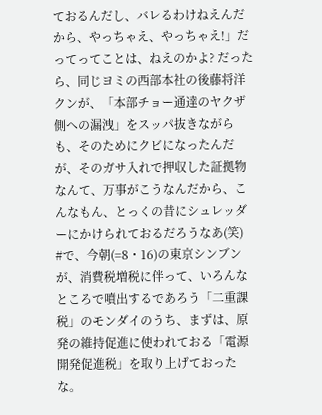ておるんだし、バレるわけねえんだから、やっちゃえ、やっちゃえ!」だってってことは、ねえのかよ? だったら、同じヨミの西部本社の後藤将洋クンが、「本部チョー通達のヤクザ側への漏洩」をスッパ抜きながらも、そのためにクビになったんだが、そのガサ入れで押収した証拠物なんて、万事がこうなんだから、こんなもん、とっくの昔にシュレッダーにかけられておるだろうなあ(笑)
#で、今朝(=8・16)の東京シンブンが、消費税増税に伴って、いろんなところで噴出するであろう「二重課税」のモンダイのうち、まずは、原発の維持促進に使われておる「電源開発促進税」を取り上げておったな。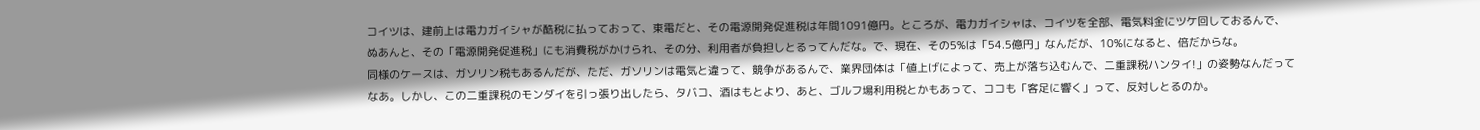コイツは、建前上は電力ガイシャが酷税に払っておって、東電だと、その電源開発促進税は年間1091億円。ところが、電力ガイシャは、コイツを全部、電気料金にツケ回しておるんで、ぬあんと、その「電源開発促進税」にも消費税がかけられ、その分、利用者が負担しとるってんだな。で、現在、その5%は「54.5億円」なんだが、10%になると、倍だからな。
同様のケースは、ガソリン税もあるんだが、ただ、ガソリンは電気と違って、競争があるんで、業界団体は「値上げによって、売上が落ち込むんで、二重課税ハンタイ!」の姿勢なんだってなあ。しかし、この二重課税のモンダイを引っ張り出したら、タバコ、酒はもとより、あと、ゴルフ場利用税とかもあって、ココも「客足に響く」って、反対しとるのか。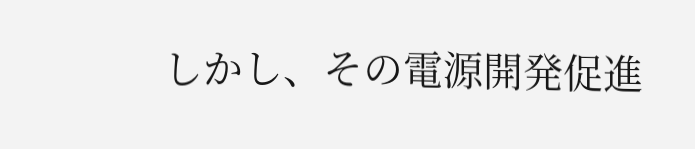しかし、その電源開発促進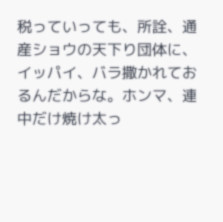税っていっても、所詮、通産ショウの天下り団体に、イッパイ、バラ撒かれておるんだからな。ホンマ、連中だけ焼け太っ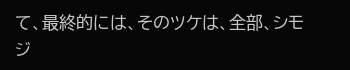て、最終的には、そのツケは、全部、シモジ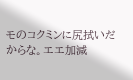モのコクミンに尻拭いだからな。エエ加減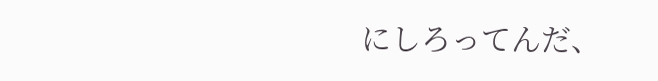にしろってんだ、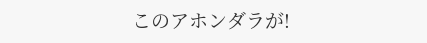このアホンダラが!